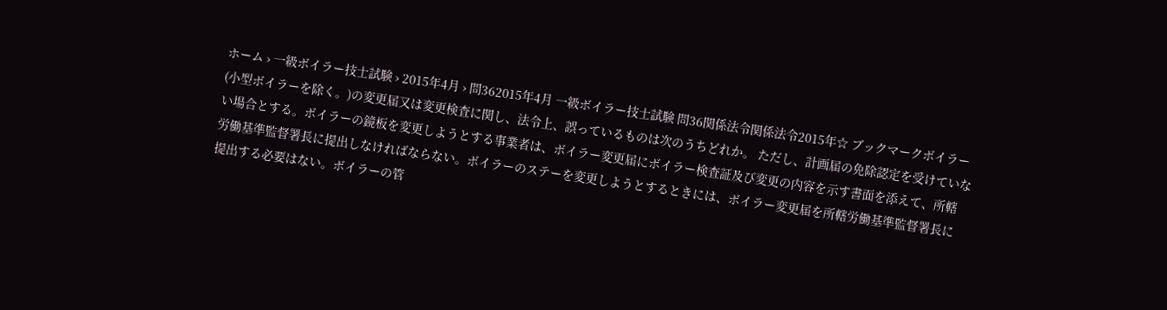ホーム › 一級ボイラー技士試験 › 2015年4月 › 問362015年4月 一級ボイラー技士試験 問36関係法令関係法令2015年☆ ブックマークボイラー(小型ボイラーを除く。)の変更届又は変更検査に関し、法令上、誤っているものは次のうちどれか。 ただし、計画届の免除認定を受けていない場合とする。ボイラーの鏡板を変更しようとする事業者は、ボイラー変更届にボイラー検査証及び変更の内容を示す書面を添えて、所轄労働基準監督署長に提出しなければならない。ボイラーのステーを変更しようとするときには、ボイラー変更届を所轄労働基準監督署長に提出する必要はない。ボイラーの管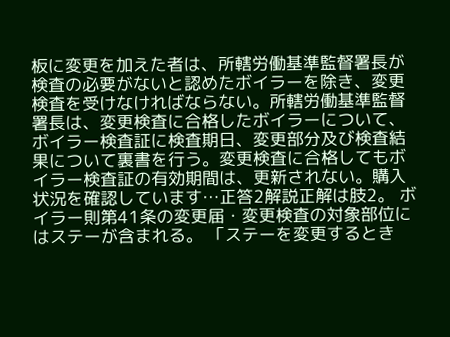板に変更を加えた者は、所轄労働基準監督署長が検査の必要がないと認めたボイラーを除き、変更検査を受けなければならない。所轄労働基準監督署長は、変更検査に合格したボイラーについて、ボイラー検査証に検査期日、変更部分及び検査結果について裏書を行う。変更検査に合格してもボイラー検査証の有効期間は、更新されない。購入状況を確認しています…正答2解説正解は肢2。 ボイラー則第41条の変更届・変更検査の対象部位にはステーが含まれる。 「ステーを変更するとき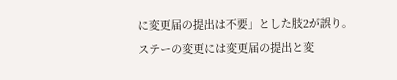に変更届の提出は不要」とした肢2が誤り。 ステーの変更には変更届の提出と変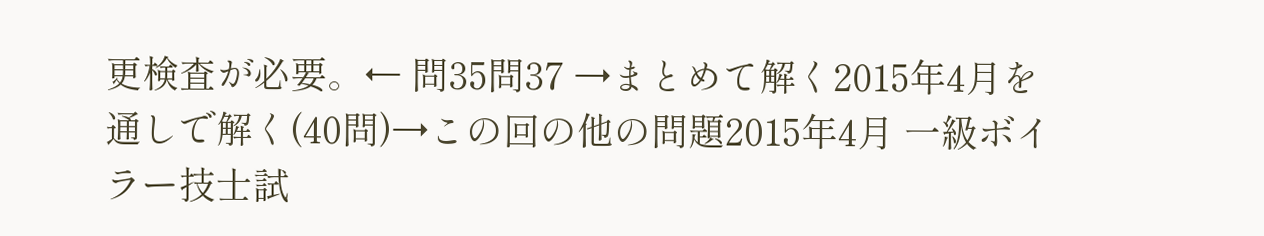更検査が必要。← 問35問37 →まとめて解く2015年4月を通しで解く(40問)→この回の他の問題2015年4月 一級ボイラー技士試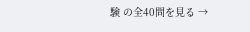験 の全40問を見る →